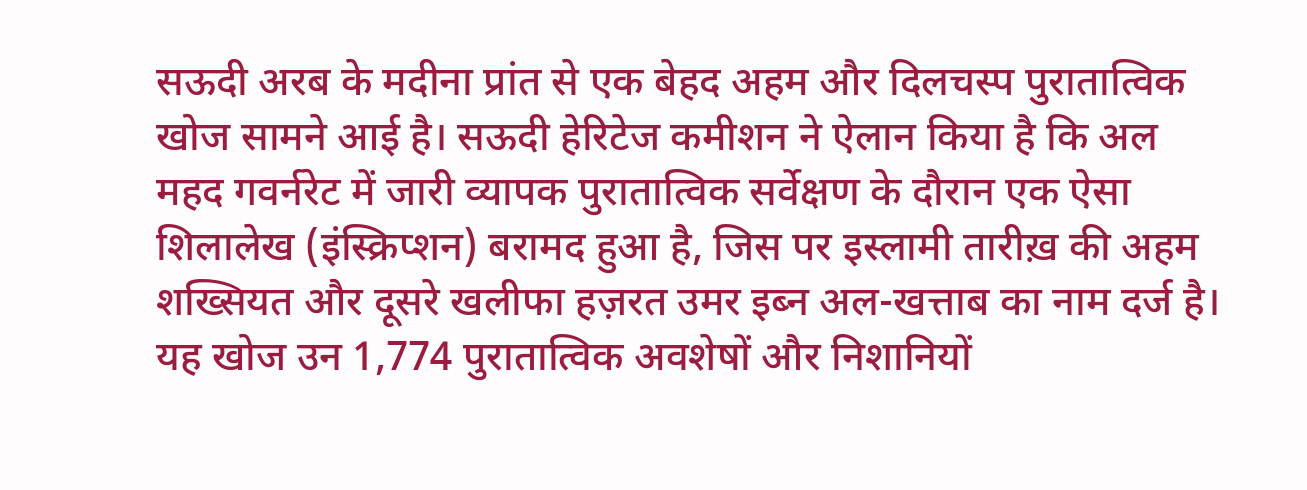सऊदी अरब के मदीना प्रांत से एक बेहद अहम और दिलचस्प पुरातात्विक खोज सामने आई है। सऊदी हेरिटेज कमीशन ने ऐलान किया है कि अल महद गवर्नरेट में जारी व्यापक पुरातात्विक सर्वेक्षण के दौरान एक ऐसा शिलालेख (इंस्क्रिप्शन) बरामद हुआ है, जिस पर इस्लामी तारीख़ की अहम शख्सियत और दूसरे खलीफा हज़रत उमर इब्न अल-खत्ताब का नाम दर्ज है।
यह खोज उन 1,774 पुरातात्विक अवशेषों और निशानियों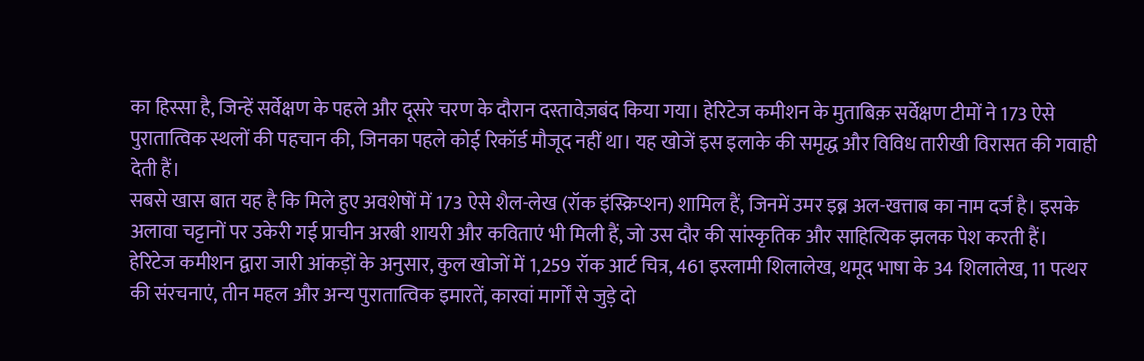का हिस्सा है, जिन्हें सर्वेक्षण के पहले और दूसरे चरण के दौरान दस्तावेज़बंद किया गया। हेरिटेज कमीशन के मुताबिक़ सर्वेक्षण टीमों ने 173 ऐसे पुरातात्विक स्थलों की पहचान की, जिनका पहले कोई रिकॉर्ड मौजूद नहीं था। यह खोजें इस इलाके की समृद्ध और विविध तारीखी विरासत की गवाही देती हैं।
सबसे खास बात यह है कि मिले हुए अवशेषों में 173 ऐसे शैल-लेख (रॉक इंस्क्रिप्शन) शामिल हैं, जिनमें उमर इब्न अल-खत्ताब का नाम दर्ज है। इसके अलावा चट्टानों पर उकेरी गई प्राचीन अरबी शायरी और कविताएं भी मिली हैं, जो उस दौर की सांस्कृतिक और साहित्यिक झलक पेश करती हैं।
हेरिटेज कमीशन द्वारा जारी आंकड़ों के अनुसार, कुल खोजों में 1,259 रॉक आर्ट चित्र, 461 इस्लामी शिलालेख, थमूद भाषा के 34 शिलालेख, 11 पत्थर की संरचनाएं, तीन महल और अन्य पुरातात्विक इमारतें, कारवां मार्गों से जुड़े दो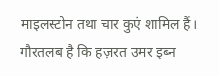माइलस्टोन तथा चार कुएं शामिल हैं।
गौरतलब है कि हज़रत उमर इब्न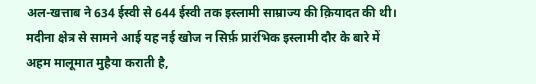अल-खत्ताब ने 634 ईस्वी से 644 ईस्वी तक इस्लामी साम्राज्य की क़ियादत की थी। मदीना क्षेत्र से सामने आई यह नई खोज न सिर्फ़ प्रारंभिक इस्लामी दौर के बारे में अहम मालूमात मुहैया कराती है,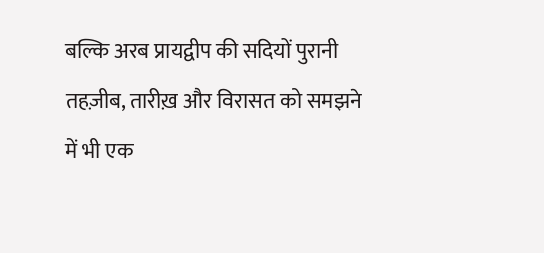बल्कि अरब प्रायद्वीप की सदियों पुरानी तहज़ीब, तारीख़ और विरासत को समझने में भी एक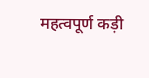महत्वपूर्ण कड़ी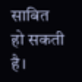साबित हो सकती है।